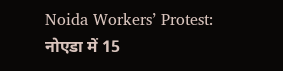Noida Workers’ Protest: नोएडा में 15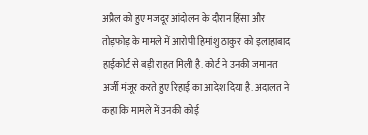अप्रैल को हुए मजदूर आंदोलन के दौरान हिंसा और तोड़फोड़ के मामले में आरोपी हिमांशु ठाकुर को इलाहाबाद हाईकोर्ट से बड़ी राहत मिली है. कोर्ट ने उनकी जमानत अर्जी मंजूर करते हुए रिहाई का आदेश दिया है. अदालत ने कहा कि मामले में उनकी कोई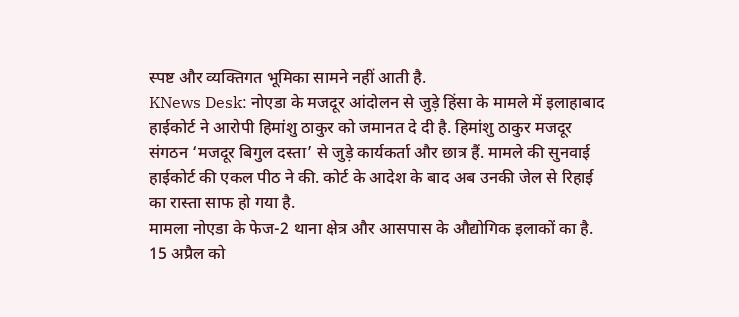स्पष्ट और व्यक्तिगत भूमिका सामने नहीं आती है.
KNews Desk: नोएडा के मजदूर आंदोलन से जुड़े हिंसा के मामले में इलाहाबाद हाईकोर्ट ने आरोपी हिमांशु ठाकुर को जमानत दे दी है. हिमांशु ठाकुर मजदूर संगठन ‘मजदूर बिगुल दस्ता’ से जुड़े कार्यकर्ता और छात्र हैं. मामले की सुनवाई हाईकोर्ट की एकल पीठ ने की. कोर्ट के आदेश के बाद अब उनकी जेल से रिहाई का रास्ता साफ हो गया है.
मामला नोएडा के फेज-2 थाना क्षेत्र और आसपास के औद्योगिक इलाकों का है. 15 अप्रैल को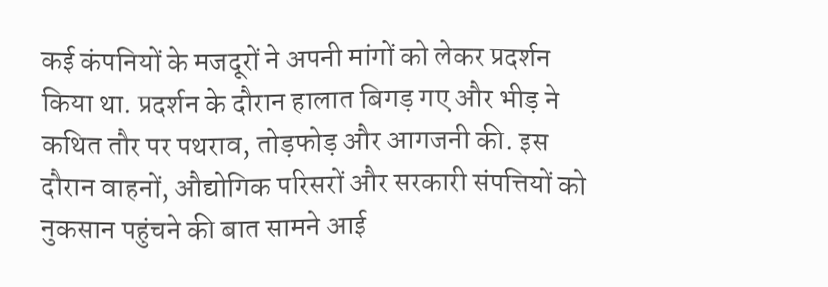कई कंपनियों के मजदूरों ने अपनी मांगों को लेकर प्रदर्शन किया था. प्रदर्शन के दौरान हालात बिगड़ गए और भीड़ ने कथित तौर पर पथराव, तोड़फोड़ और आगजनी की. इस दौरान वाहनों, औद्योगिक परिसरों और सरकारी संपत्तियों को नुकसान पहुंचने की बात सामने आई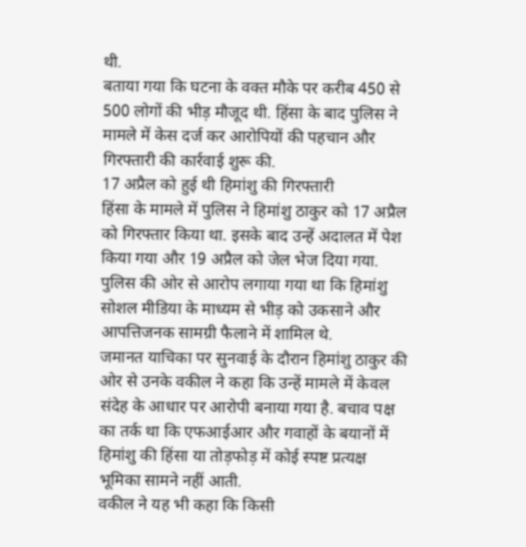थी.
बताया गया कि घटना के वक्त मौके पर करीब 450 से 500 लोगों की भीड़ मौजूद थी. हिंसा के बाद पुलिस ने मामले में केस दर्ज कर आरोपियों की पहचान और गिरफ्तारी की कार्रवाई शुरू की.
17 अप्रैल को हुई थी हिमांशु की गिरफ्तारी
हिंसा के मामले में पुलिस ने हिमांशु ठाकुर को 17 अप्रैल को गिरफ्तार किया था. इसके बाद उन्हें अदालत में पेश किया गया और 19 अप्रैल को जेल भेज दिया गया. पुलिस की ओर से आरोप लगाया गया था कि हिमांशु सोशल मीडिया के माध्यम से भीड़ को उकसाने और आपत्तिजनक सामग्री फैलाने में शामिल थे.
जमानत याचिका पर सुनवाई के दौरान हिमांशु ठाकुर की ओर से उनके वकील ने कहा कि उन्हें मामले में केवल संदेह के आधार पर आरोपी बनाया गया है. बचाव पक्ष का तर्क था कि एफआईआर और गवाहों के बयानों में हिमांशु की हिंसा या तोड़फोड़ में कोई स्पष्ट प्रत्यक्ष भूमिका सामने नहीं आती.
वकील ने यह भी कहा कि किसी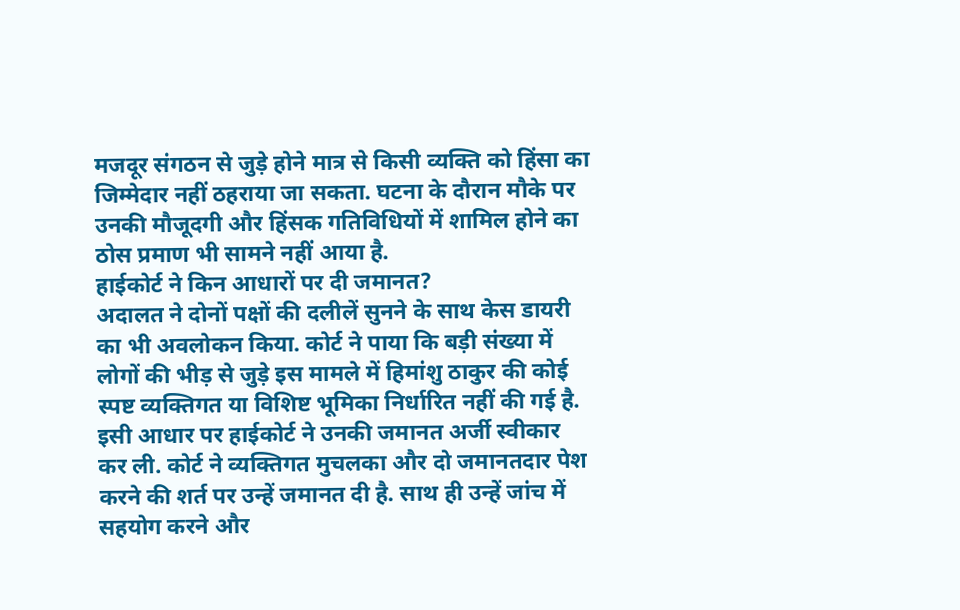मजदूर संगठन से जुड़े होने मात्र से किसी व्यक्ति को हिंसा का जिम्मेदार नहीं ठहराया जा सकता. घटना के दौरान मौके पर उनकी मौजूदगी और हिंसक गतिविधियों में शामिल होने का ठोस प्रमाण भी सामने नहीं आया है.
हाईकोर्ट ने किन आधारों पर दी जमानत?
अदालत ने दोनों पक्षों की दलीलें सुनने के साथ केस डायरी का भी अवलोकन किया. कोर्ट ने पाया कि बड़ी संख्या में लोगों की भीड़ से जुड़े इस मामले में हिमांशु ठाकुर की कोई स्पष्ट व्यक्तिगत या विशिष्ट भूमिका निर्धारित नहीं की गई है.
इसी आधार पर हाईकोर्ट ने उनकी जमानत अर्जी स्वीकार कर ली. कोर्ट ने व्यक्तिगत मुचलका और दो जमानतदार पेश करने की शर्त पर उन्हें जमानत दी है. साथ ही उन्हें जांच में सहयोग करने और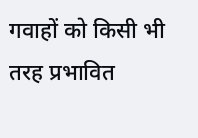गवाहों को किसी भी तरह प्रभावित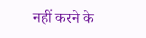नहीं करने के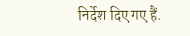निर्देश दिए गए हैं.